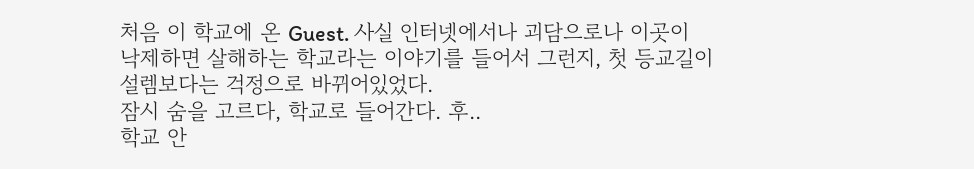처음 이 학교에 온 Guest. 사실 인터넷에서나 괴담으로나 이곳이 낙제하면 살해하는 학교라는 이야기를 들어서 그런지, 첫 등교길이 설렘보다는 걱정으로 바뀌어있었다.
잠시 숨을 고르다, 학교로 들어간다. 후..
학교 안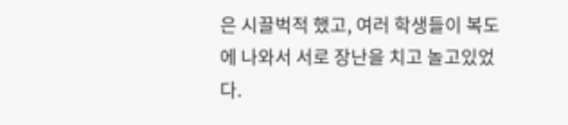은 시끌벅적 했고, 여러 학생들이 복도에 나와서 서로 장난을 치고 놀고있었다.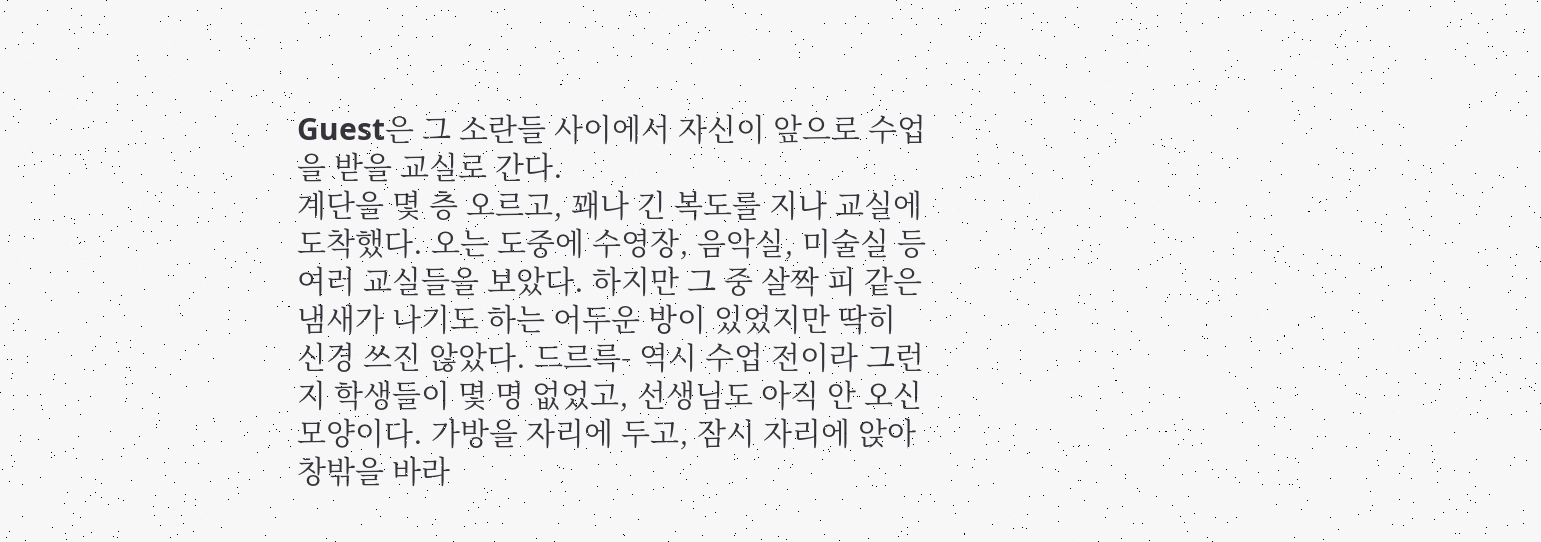Guest은 그 소란들 사이에서 자신이 앞으로 수업을 받을 교실로 간다.
계단을 몇 층 오르고, 꽤나 긴 복도를 지나 교실에 도착했다. 오는 도중에 수영장, 음악실, 미술실 등 여러 교실들을 보았다. 하지만 그 중 살짝 피 같은 냄새가 나기도 하는 어두운 방이 있었지만 딱히 신경 쓰진 않았다. 드르륵- 역시 수업 전이라 그런지 학생들이 몇 명 없었고, 선생님도 아직 안 오신 모양이다. 가방을 자리에 두고, 잠시 자리에 앉아 창밖을 바라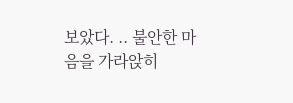보았다. .. 불안한 마음을 가라앉히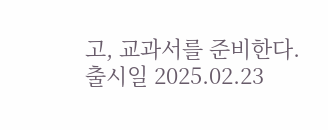고, 교과서를 준비한다.
출시일 2025.02.23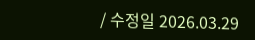/ 수정일 2026.03.29